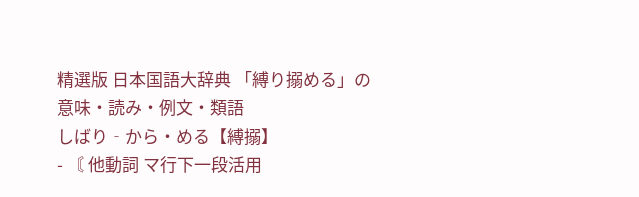精選版 日本国語大辞典 「縛り搦める」の意味・読み・例文・類語
しばり‐から・める【縛搦】
- 〘 他動詞 マ行下一段活用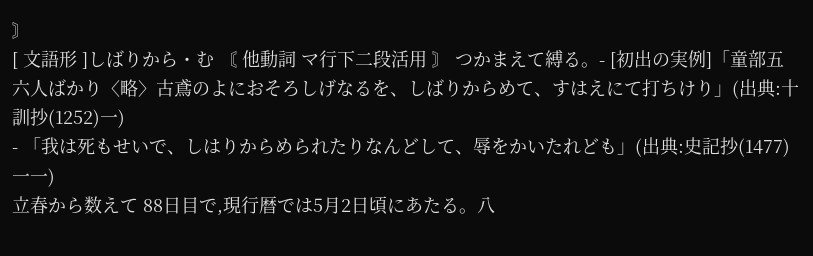〙
[ 文語形 ]しばりから・む 〘 他動詞 マ行下二段活用 〙 つかまえて縛る。- [初出の実例]「童部五六人ばかり〈略〉古鳶のよにおそろしげなるを、しばりからめて、すはえにて打ちけり」(出典:十訓抄(1252)一)
- 「我は死もせいで、しはりからめられたりなんどして、辱をかいたれども」(出典:史記抄(1477)一一)
立春から数えて 88日目で,現行暦では5月2日頃にあたる。八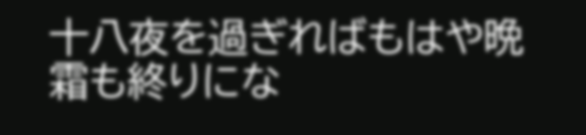十八夜を過ぎればもはや晩霜も終りにな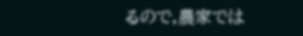るので,農家では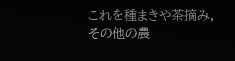これを種まきや茶摘み,その他の農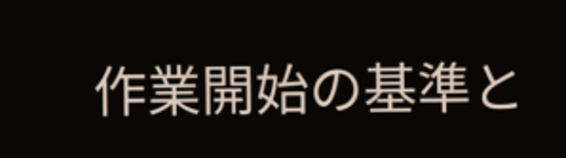作業開始の基準と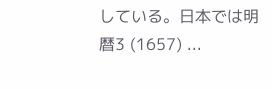している。日本では明暦3 (1657) ...